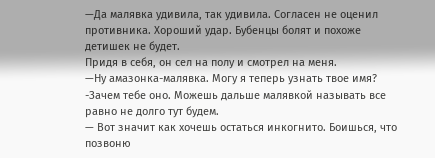—Да малявка удивила, так удивила. Согласен не оценил противника. Хороший удар. Бубенцы болят и похоже детишек не будет.
Придя в себя, он сел на полу и смотрел на меня.
—Ну амазонка-малявка. Могу я теперь узнать твое имя?
-Зачем тебе оно. Можешь дальше малявкой называть все равно не долго тут будем.
— Вот значит как хочешь остаться инкогнито. Боишься, что позвоню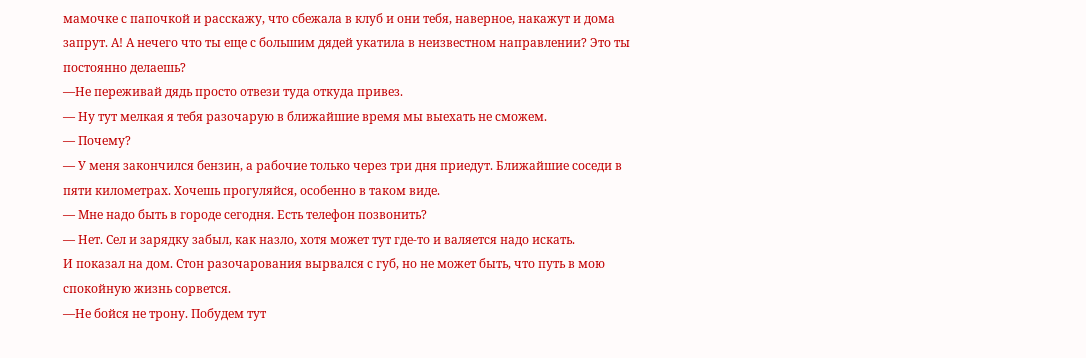мамочке с папочкой и расскажу, что сбежала в клуб и они тебя, наверное, накажут и дома запрут. А! А нечего что ты еще с большим дядей укатила в неизвестном направлении? Это ты постоянно делаешь?
—Не переживай дядь просто отвези туда откуда привез.
— Ну тут мелкая я тебя разочарую в ближайшие время мы выехать не сможем.
— Почему?
— У меня закончился бензин, а рабочие только через три дня приедут. Ближайшие соседи в пяти километрах. Хочешь прогуляйся, особенно в таком виде.
— Мне надо быть в городе сегодня. Есть телефон позвонить?
— Нет. Сел и зарядку забыл, как назло, хотя может тут где-то и валяется надо искать.
И показал на дом. Стон разочарования вырвался с губ, но не может быть, что путь в мою спокойную жизнь сорвется.
—Не бойся не трону. Побудем тут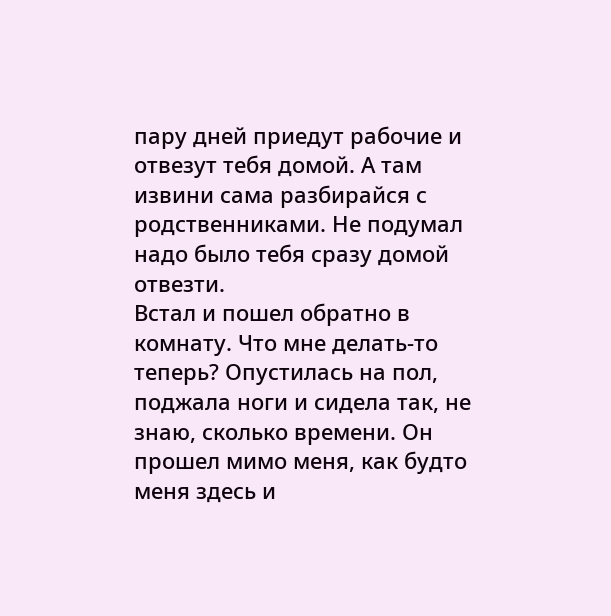пару дней приедут рабочие и отвезут тебя домой. А там извини сама разбирайся с родственниками. Не подумал надо было тебя сразу домой отвезти.
Встал и пошел обратно в комнату. Что мне делать-то теперь? Опустилась на пол, поджала ноги и сидела так, не знаю, сколько времени. Он прошел мимо меня, как будто меня здесь и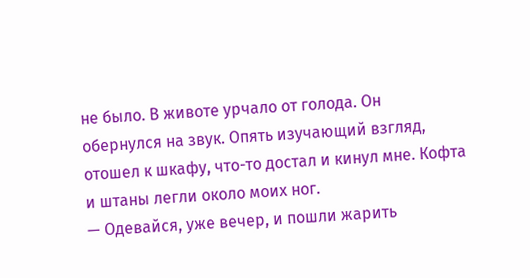не было. В животе урчало от голода. Он обернулся на звук. Опять изучающий взгляд, отошел к шкафу, что-то достал и кинул мне. Кофта и штаны легли около моих ног.
— Одевайся, уже вечер, и пошли жарить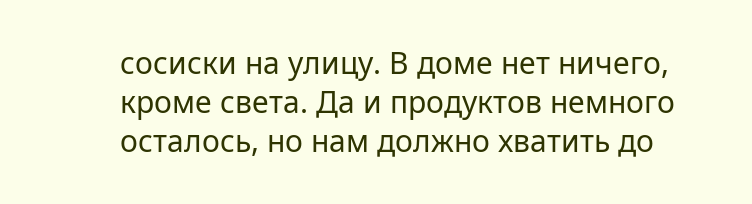сосиски на улицу. В доме нет ничего, кроме света. Да и продуктов немного осталось, но нам должно хватить до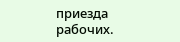приезда рабочих.